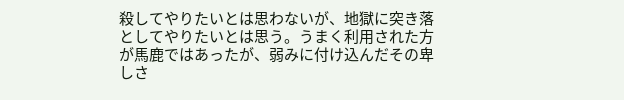殺してやりたいとは思わないが、地獄に突き落としてやりたいとは思う。うまく利用された方が馬鹿ではあったが、弱みに付け込んだその卑しさ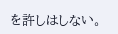を許しはしない。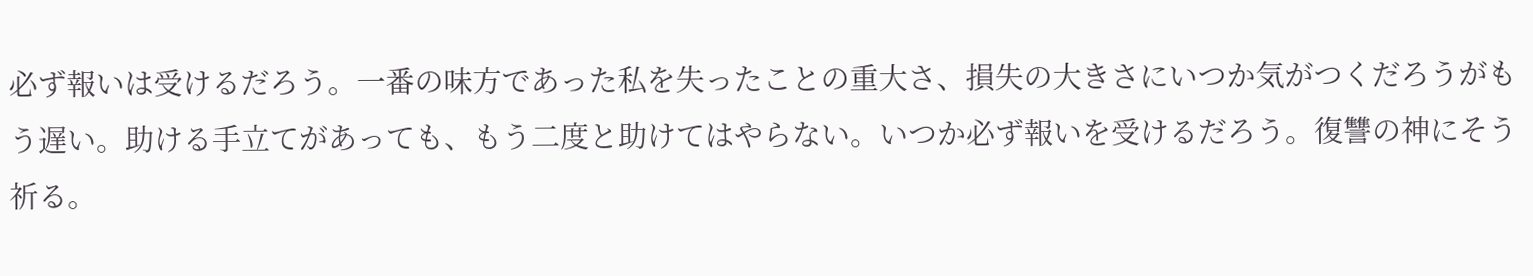必ず報いは受けるだろう。一番の味方であった私を失ったことの重大さ、損失の大きさにいつか気がつくだろうがもう遅い。助ける手立てがあっても、もう二度と助けてはやらない。いつか必ず報いを受けるだろう。復讐の神にそう祈る。